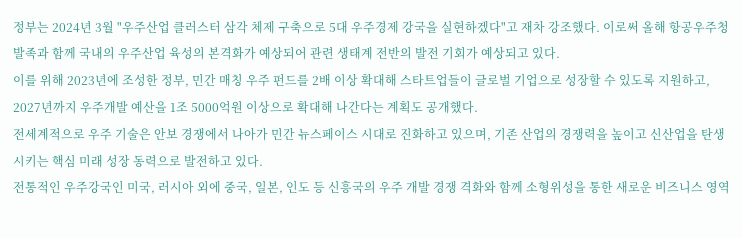정부는 2024년 3월 "우주산업 클러스터 삼각 체제 구축으로 5대 우주경제 강국을 실현하겠다"고 재차 강조했다. 이로써 올해 항공우주청 발족과 함께 국내의 우주산업 육성의 본격화가 예상되어 관련 생태계 전반의 발전 기회가 예상되고 있다.
이를 위해 2023년에 조성한 정부, 민간 매칭 우주 펀드를 2배 이상 확대해 스타트업들이 글로벌 기업으로 성장할 수 있도록 지원하고, 2027년까지 우주개발 예산을 1조 5000억원 이상으로 확대해 나간다는 계획도 공개했다.
전세계적으로 우주 기술은 안보 경쟁에서 나아가 민간 뉴스페이스 시대로 진화하고 있으며, 기존 산업의 경쟁력을 높이고 신산업을 탄생시키는 핵심 미래 성장 동력으로 발전하고 있다.
전통적인 우주강국인 미국, 러시아 외에 중국, 일본, 인도 등 신흥국의 우주 개발 경쟁 격화와 함께 소형위성을 통한 새로운 비즈니스 영역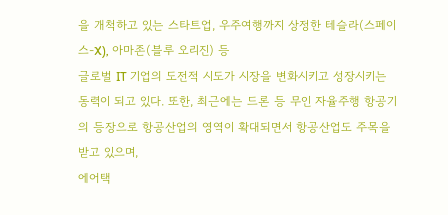을 개척하고 있는 스타트업, 우주여행까지 상정한 테슬라(스페이스-X), 아마존(블루 오리진) 등
글로벌 IT 기업의 도전적 시도가 시장을 변화시키고 성장시키는 동력이 되고 있다. 또한, 최근에는 드론 등 무인 자율주행 항공기의 등장으로 항공산업의 영역이 확대되면서 항공산업도 주목을 받고 있으며,
에어택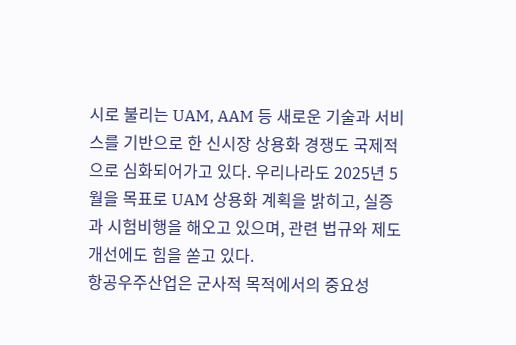시로 불리는 UAM, AAM 등 새로운 기술과 서비스를 기반으로 한 신시장 상용화 경쟁도 국제적으로 심화되어가고 있다. 우리나라도 2025년 5월을 목표로 UAM 상용화 계획을 밝히고, 실증과 시험비행을 해오고 있으며, 관련 법규와 제도 개선에도 힘을 쏟고 있다.
항공우주산업은 군사적 목적에서의 중요성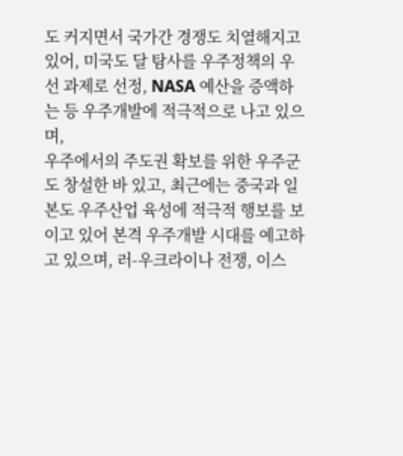도 커지면서 국가간 경쟁도 치열해지고 있어, 미국도 달 탐사를 우주정책의 우선 과제로 선정, NASA 예산을 증액하는 등 우주개발에 적극적으로 나고 있으며,
우주에서의 주도권 확보를 위한 우주군도 창설한 바 있고, 최근에는 중국과 일본도 우주산업 육성에 적극적 행보를 보이고 있어 본격 우주개발 시대를 예고하고 있으며, 러-우크라이나 전쟁, 이스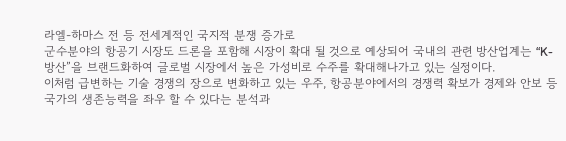라엘-하마스 전 등 전세계적인 국지적 분쟁 증가로
군수분야의 항공기 시장도 드론을 포함해 시장이 확대 될 것으로 예상되어 국내의 관련 방산업계는 “K-방산”을 브랜드화하여 글로벌 시장에서 높은 가성비로 수주를 확대해나가고 있는 실정이다.
이처럼 급변하는 기술 경쟁의 장으로 변화하고 있는 우주, 항공분야에서의 경쟁력 확보가 경제와 안보 등 국가의 생존능력을 좌우 할 수 있다는 분석과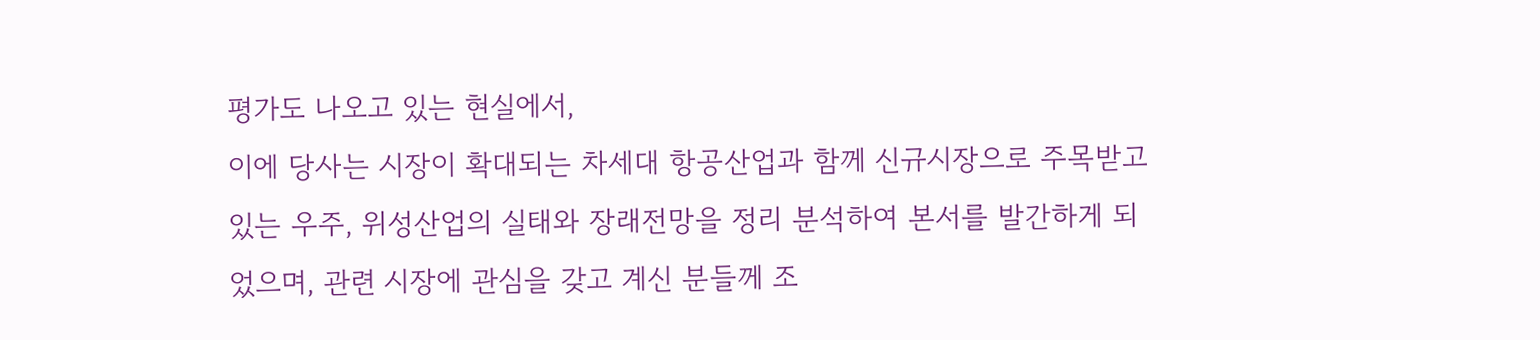평가도 나오고 있는 현실에서,
이에 당사는 시장이 확대되는 차세대 항공산업과 함께 신규시장으로 주목받고 있는 우주, 위성산업의 실태와 장래전망을 정리 분석하여 본서를 발간하게 되었으며, 관련 시장에 관심을 갖고 계신 분들께 조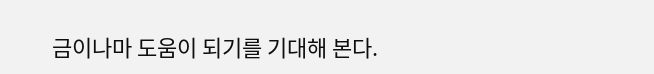금이나마 도움이 되기를 기대해 본다.